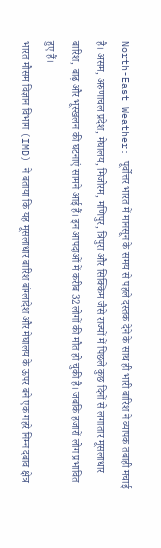North-East Weather: पूर्वोत्तर भारत में मानसून के समय से पहले दस्तक देने के साथ ही भारी बारिश ने व्यापक तबाही मचाई है। असम, अरुणाचल प्रदेश, मेघालय, मिजोरम, मणिपुर, त्रिपुरा और सिक्किम जैसे राज्यों में पिछले कुछ दिनों से लगातार मूसलाधार बारिश, बाढ़ और भूस्खलन की घटनाएं सामने आई हैं। इन आपदाओं में करीब 32लोगों की मौत हो चुकी है। जबकि हजारों लोग प्रभावित हुए हैं।
भारत मौसम विज्ञान विभाग (IMD) ने बताया कि यह मूसलाधार बारिश बांग्लादेश और मेघालय के ऊपर बने एक गहरे निम्न दबाव क्षेत्र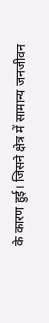के कारण हुई। जिसने क्षेत्र में सामान्य जनजीवन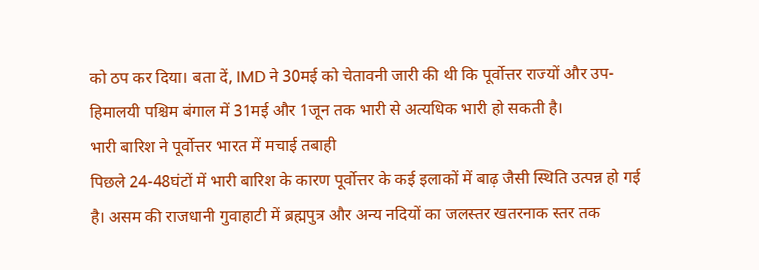को ठप कर दिया। बता दें, IMD ने 30मई को चेतावनी जारी की थी कि पूर्वोत्तर राज्यों और उप-हिमालयी पश्चिम बंगाल में 31मई और 1जून तक भारी से अत्यधिक भारी हो सकती है।
भारी बारिश ने पूर्वोत्तर भारत में मचाई तबाही
पिछले 24-48घंटों में भारी बारिश के कारण पूर्वोत्तर के कई इलाकों में बाढ़ जैसी स्थिति उत्पन्न हो गई है। असम की राजधानी गुवाहाटी में ब्रह्मपुत्र और अन्य नदियों का जलस्तर खतरनाक स्तर तक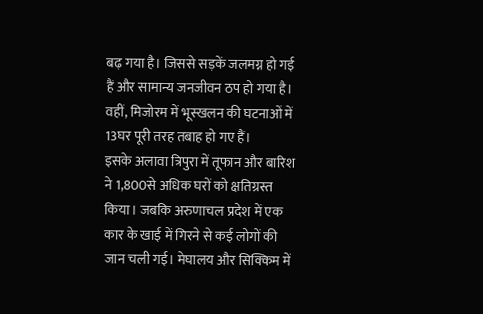बढ़ गया है। जिससे सड़कें जलमग्न हो गई हैं और सामान्य जनजीवन ठप हो गया है। वहीं, मिजोरम में भूस्खलन की घटनाओं में 13घर पूरी तरह तबाह हो गए हैं।
इसके अलावा त्रिपुरा में तूफान और बारिश ने 1,800से अधिक घरों को क्षतिग्रस्त किया। जबकि अरुणाचल प्रदेश में एक कार के खाई में गिरने से कई लोगों की जान चली गई। मेघालय और सिक्किम में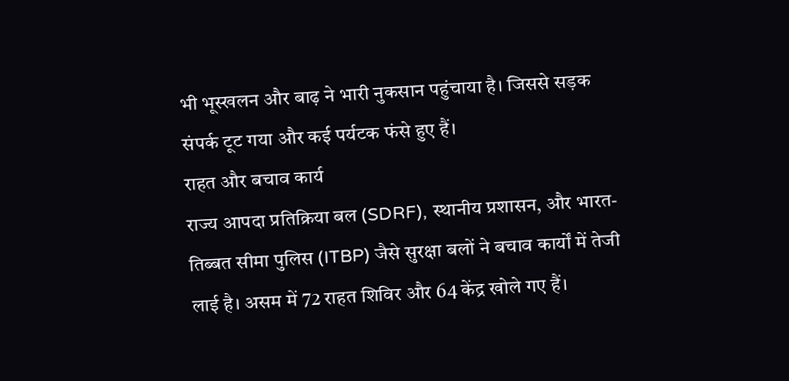भी भूस्खलन और बाढ़ ने भारी नुकसान पहुंचाया है। जिससे सड़क संपर्क टूट गया और कई पर्यटक फंसे हुए हैं।
राहत और बचाव कार्य
राज्य आपदा प्रतिक्रिया बल (SDRF), स्थानीय प्रशासन, और भारत-तिब्बत सीमा पुलिस (ITBP) जैसे सुरक्षा बलों ने बचाव कार्यों में तेजी लाई है। असम में 72 राहत शिविर और 64 केंद्र खोले गए हैं।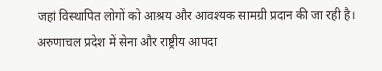जहां विस्थापित लोगों को आश्रय और आवश्यक सामग्री प्रदान की जा रही है। अरुणाचल प्रदेश में सेना और राष्ट्रीय आपदा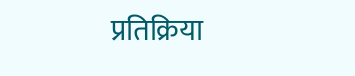प्रतिक्रिया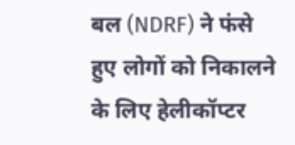बल (NDRF) ने फंसे हुए लोगों को निकालने के लिए हेलीकॉप्टर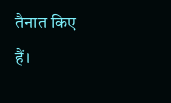तैनात किए हैं।